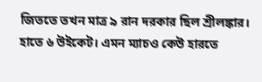জিততে তখন মাত্র ৯ রান দরকার ছিল শ্রীলঙ্কার। হাতে ৬ উইকেট। এমন ম্যাচও কেউ হারতে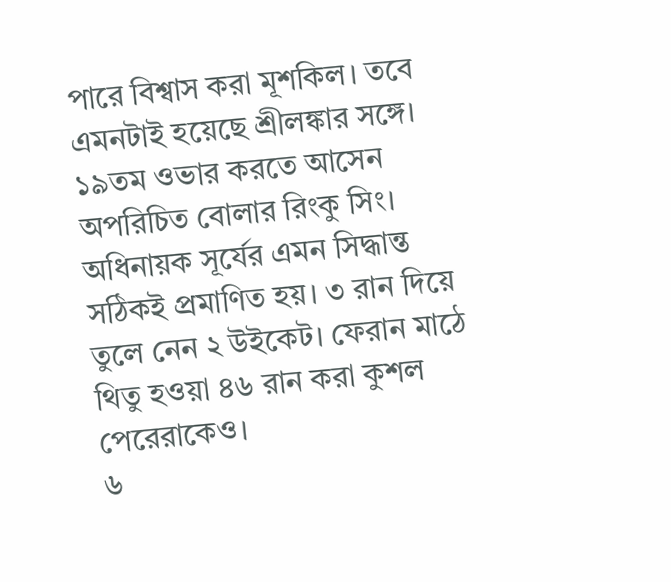পারে বিশ্বাস করা মূশকিল। তবে এমনটাই হয়েছে শ্রীলঙ্কার সঙ্গে। ১৯তম ওভার করতে আসেন অপরিচিত বোলার রিংকু সিং। অধিনায়ক সূর্যের এমন সিদ্ধান্ত সঠিকই প্রমাণিত হয়। ৩ রান দিয়ে তুলে নেন ২ উইকেট। ফেরান মাঠে থিতু হওয়া ৪৬ রান করা কুশল পেরেরাকেও।
৬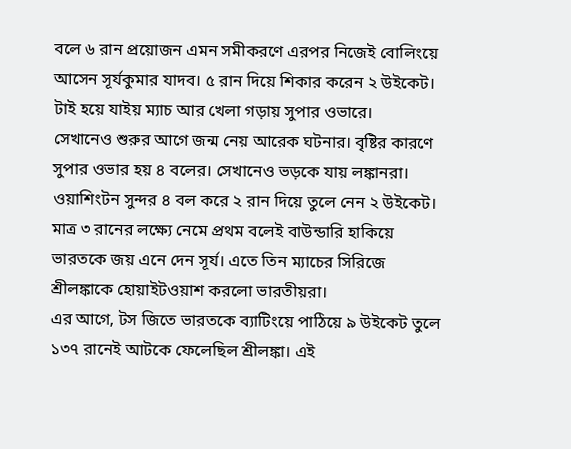বলে ৬ রান প্রয়োজন এমন সমীকরণে এরপর নিজেই বোলিংয়ে আসেন সূর্যকুমার যাদব। ৫ রান দিয়ে শিকার করেন ২ উইকেট। টাই হয়ে যাইয় ম্যাচ আর খেলা গড়ায় সুপার ওভারে।
সেখানেও শুরুর আগে জন্ম নেয় আরেক ঘটনার। বৃষ্টির কারণে সুপার ওভার হয় ৪ বলের। সেখানেও ভড়কে যায় লঙ্কানরা। ওয়াশিংটন সুন্দর ৪ বল করে ২ রান দিয়ে তুলে নেন ২ উইকেট। মাত্র ৩ রানের লক্ষ্যে নেমে প্রথম বলেই বাউন্ডারি হাকিয়ে ভারতকে জয় এনে দেন সূর্য। এতে তিন ম্যাচের সিরিজে শ্রীলঙ্কাকে হোয়াইটওয়াশ করলো ভারতীয়রা।
এর আগে, টস জিতে ভারতকে ব্যাটিংয়ে পাঠিয়ে ৯ উইকেট তুলে ১৩৭ রানেই আটকে ফেলেছিল শ্রীলঙ্কা। এই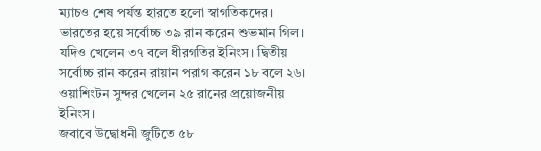ম্যাচও শেষ পর্যন্ত হারতে হলো স্বাগতিকদের।
ভারতের হয়ে সর্বোচ্চ ৩৯ রান করেন শুভমান গিল। যদিও খেলেন ৩৭ বলে ধীরগতির ইনিংস। দ্বিতীয় সর্বোচ্চ রান করেন রায়ান পরাগ করেন ১৮ বলে ২৬। ওয়াশিংটন সুন্দর খেলেন ২৫ রানের প্রয়োজনীয় ইনিংস।
জবাবে উদ্বোধনী জুটিতে ৫৮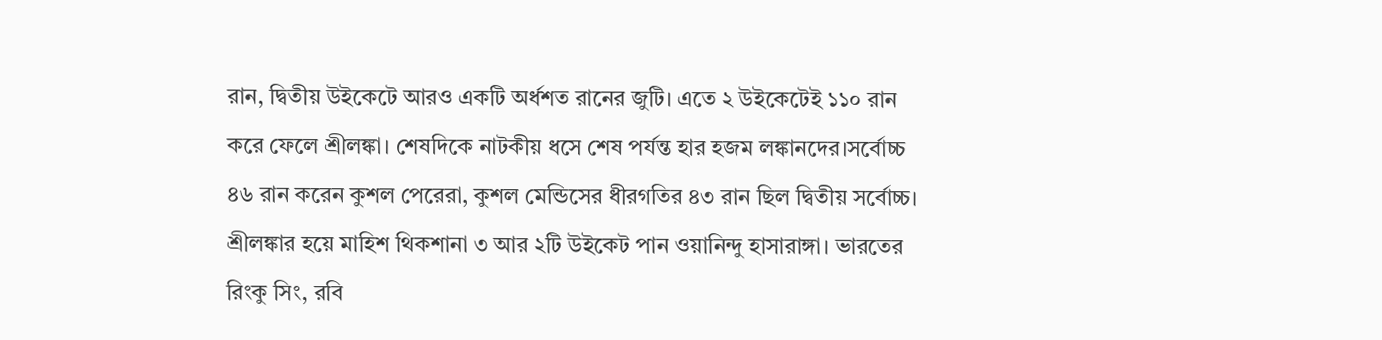রান, দ্বিতীয় উইকেটে আরও একটি অর্ধশত রানের জুটি। এতে ২ উইকেটেই ১১০ রান করে ফেলে শ্রীলঙ্কা। শেষদিকে নাটকীয় ধসে শেষ পর্যন্ত হার হজম লঙ্কানদের।সর্বোচ্চ ৪৬ রান করেন কুশল পেরেরা, কুশল মেন্ডিসের ধীরগতির ৪৩ রান ছিল দ্বিতীয় সর্বোচ্চ।
শ্রীলঙ্কার হয়ে মাহিশ থিকশানা ৩ আর ২টি উইকেট পান ওয়ানিন্দু হাসারাঙ্গা। ভারতের রিংকু সিং, রবি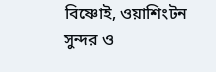বিষ্ণোই, ওয়াশিংটন সুন্দর ও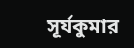সূর্যকুমার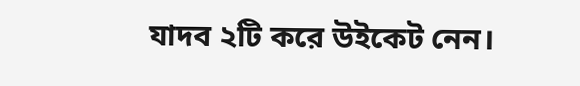যাদব ২টি করে উইকেট নেন।